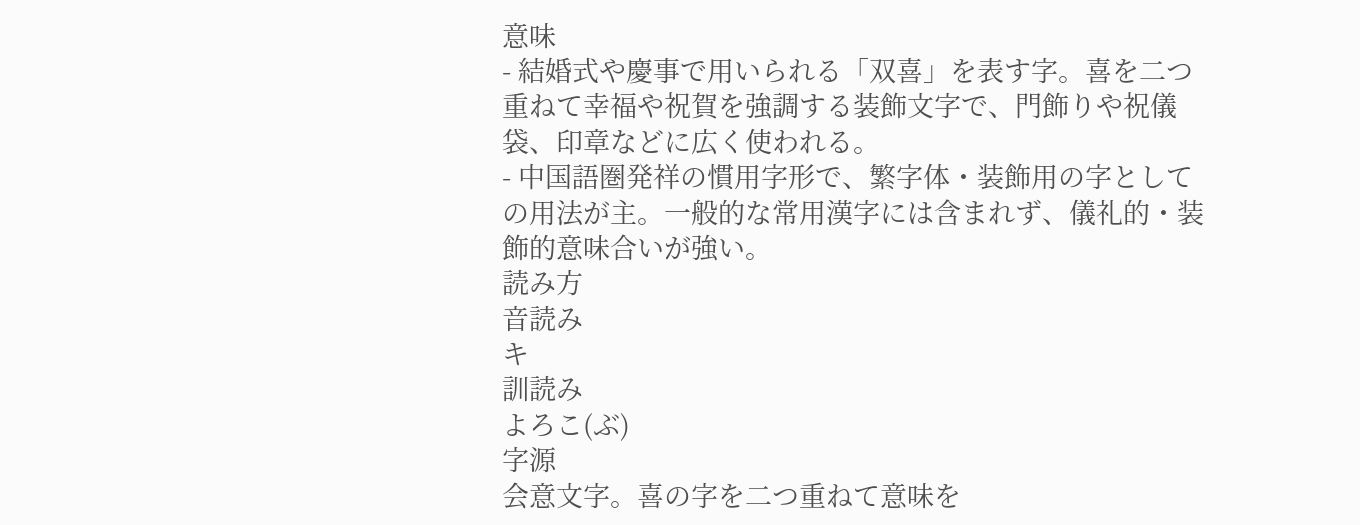意味
- 結婚式や慶事で用いられる「双喜」を表す字。喜を二つ重ねて幸福や祝賀を強調する装飾文字で、門飾りや祝儀袋、印章などに広く使われる。
- 中国語圏発祥の慣用字形で、繁字体・装飾用の字としての用法が主。一般的な常用漢字には含まれず、儀礼的・装飾的意味合いが強い。
読み方
音読み
キ
訓読み
よろこ(ぶ)
字源
会意文字。喜の字を二つ重ねて意味を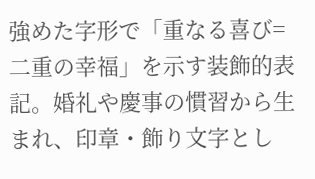強めた字形で「重なる喜び=二重の幸福」を示す装飾的表記。婚礼や慶事の慣習から生まれ、印章・飾り文字とし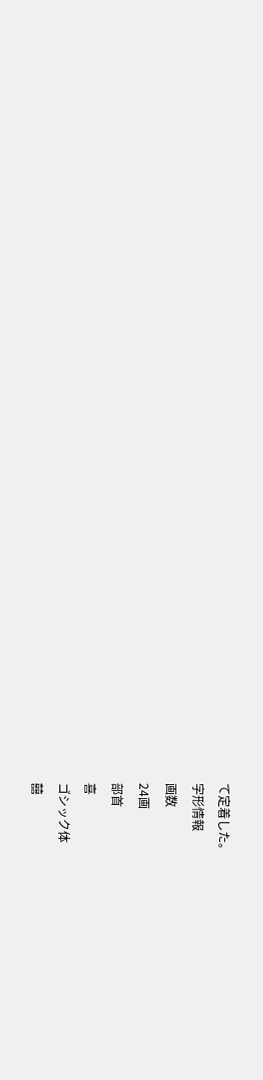て定着した。
字形情報
画数
24画
部首
喜
ゴシック体
囍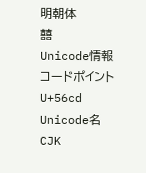明朝体
囍
Unicode情報
コードポイント
U+56cd
Unicode名
CJK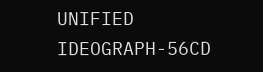UNIFIED IDEOGRAPH-56CD